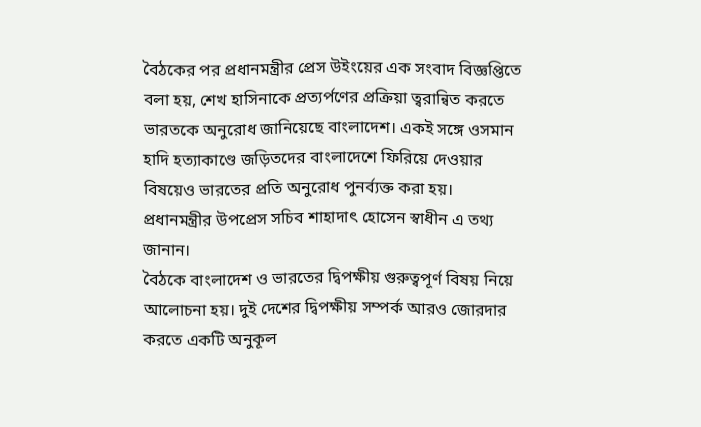বৈঠকের পর প্রধানমন্ত্রীর প্রেস উইংয়ের এক সংবাদ বিজ্ঞপ্তিতে বলা হয়, শেখ হাসিনাকে প্রত্যর্পণের প্রক্রিয়া ত্বরান্বিত করতে ভারতকে অনুরোধ জানিয়েছে বাংলাদেশ। একই সঙ্গে ওসমান হাদি হত্যাকাণ্ডে জড়িতদের বাংলাদেশে ফিরিয়ে দেওয়ার বিষয়েও ভারতের প্রতি অনুরোধ পুনর্ব্যক্ত করা হয়।
প্রধানমন্ত্রীর উপপ্রেস সচিব শাহাদাৎ হোসেন স্বাধীন এ তথ্য জানান।
বৈঠকে বাংলাদেশ ও ভারতের দ্বিপক্ষীয় গুরুত্বপূর্ণ বিষয় নিয়ে আলোচনা হয়। দুই দেশের দ্বিপক্ষীয় সম্পর্ক আরও জোরদার করতে একটি অনুকূল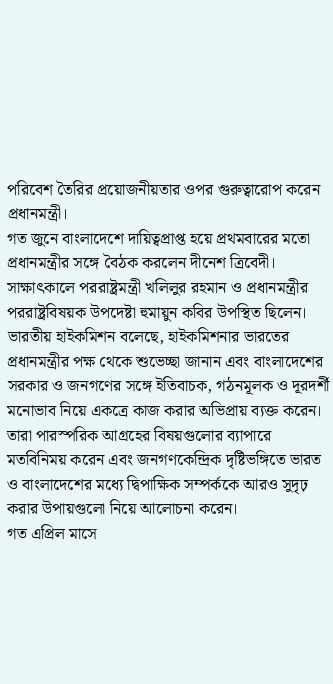পরিবেশ তৈরির প্রয়োজনীয়তার ওপর গুরুত্বারোপ করেন প্রধানমন্ত্রী।
গত জুনে বাংলাদেশে দায়িত্বপ্রাপ্ত হয়ে প্রথমবারের মতো প্রধানমন্ত্রীর সঙ্গে বৈঠক করলেন দীনেশ ত্রিবেদী। সাক্ষাৎকালে পররাষ্ট্রমন্ত্রী খলিলুর রহমান ও প্রধানমন্ত্রীর পররাষ্ট্রবিষয়ক উপদেষ্টা হুমায়ুন কবির উপস্থিত ছিলেন।
ভারতীয় হাইকমিশন বলেছে, হাইকমিশনার ভারতের প্রধানমন্ত্রীর পক্ষ থেকে শুভেচ্ছা জানান এবং বাংলাদেশের সরকার ও জনগণের সঙ্গে ইতিবাচক, গঠনমূলক ও দূরদর্শী মনোভাব নিয়ে একত্রে কাজ করার অভিপ্রায় ব্যক্ত করেন।
তারা পারস্পরিক আগ্রহের বিষয়গুলোর ব্যাপারে মতবিনিময় করেন এবং জনগণকেন্দ্রিক দৃষ্টিভঙ্গিতে ভারত ও বাংলাদেশের মধ্যে দ্বিপাক্ষিক সম্পর্ককে আরও সুদৃঢ় করার উপায়গুলো নিয়ে আলোচনা করেন।
গত এপ্রিল মাসে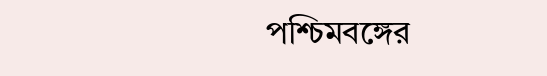পশ্চিমবঙ্গের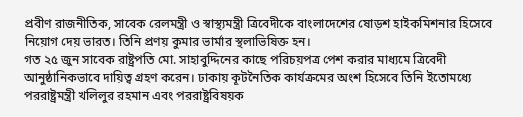প্রবীণ রাজনীতিক, সাবেক রেলমন্ত্রী ও স্বাস্থ্যমন্ত্রী ত্রিবেদীকে বাংলাদেশের ষোড়শ হাইকমিশনার হিসেবে নিয়োগ দেয় ভারত। তিনি প্রণয় কুমার ভার্মার স্থলাভিষিক্ত হন।
গত ২৫ জুন সাবেক রাষ্ট্রপতি মো. সাহাবুদ্দিনের কাছে পরিচয়পত্র পেশ করার মাধ্যমে ত্রিবেদী আনুষ্ঠানিকভাবে দায়িত্ব গ্রহণ করেন। ঢাকায় কূটনৈতিক কার্যক্রমের অংশ হিসেবে তিনি ইতোমধ্যে পররাষ্ট্রমন্ত্রী খলিলুর রহমান এবং পররাষ্ট্রবিষয়ক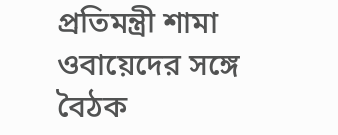প্রতিমন্ত্রী শামা ওবায়েদের সঙ্গে বৈঠক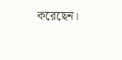করেছেন।